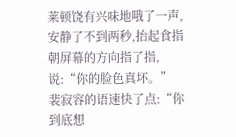莱顿饶有兴味地哦了一声,安静了不到两秒,抬起食指朝屏幕的方向指了指,说:“你的脸色真坏。”
裴寂容的语速快了点:“你到底想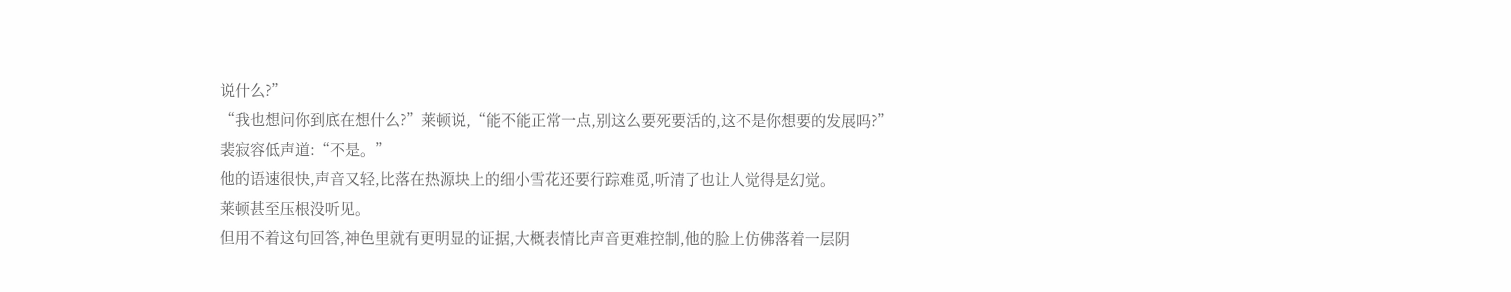说什么?”
“我也想问你到底在想什么?”莱顿说,“能不能正常一点,别这么要死要活的,这不是你想要的发展吗?”
裴寂容低声道:“不是。”
他的语速很快,声音又轻,比落在热源块上的细小雪花还要行踪难觅,听清了也让人觉得是幻觉。
莱顿甚至压根没听见。
但用不着这句回答,神色里就有更明显的证据,大概表情比声音更难控制,他的脸上仿佛落着一层阴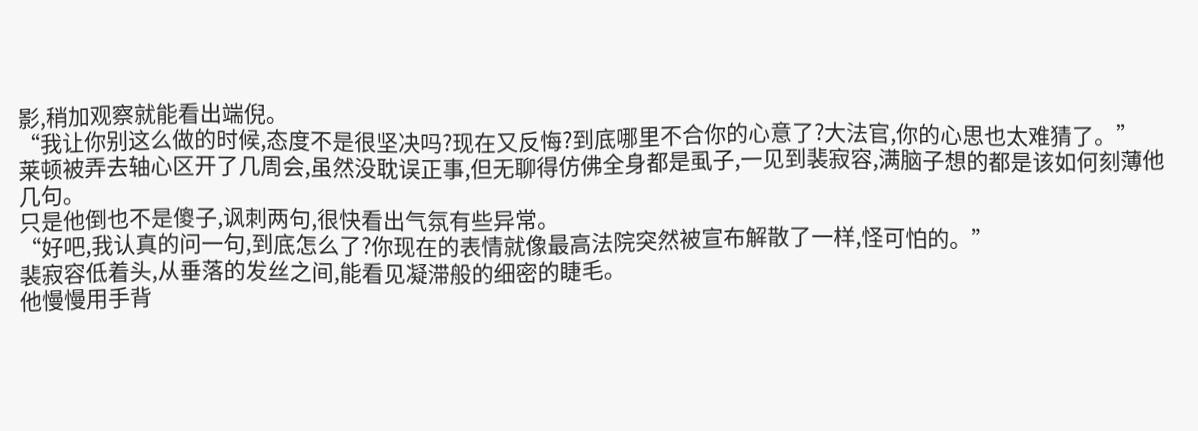影,稍加观察就能看出端倪。
“我让你别这么做的时候,态度不是很坚决吗?现在又反悔?到底哪里不合你的心意了?大法官,你的心思也太难猜了。”
莱顿被弄去轴心区开了几周会,虽然没耽误正事,但无聊得仿佛全身都是虱子,一见到裴寂容,满脑子想的都是该如何刻薄他几句。
只是他倒也不是傻子,讽刺两句,很快看出气氛有些异常。
“好吧,我认真的问一句,到底怎么了?你现在的表情就像最高法院突然被宣布解散了一样,怪可怕的。”
裴寂容低着头,从垂落的发丝之间,能看见凝滞般的细密的睫毛。
他慢慢用手背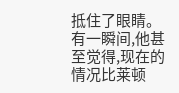抵住了眼睛。
有一瞬间,他甚至觉得,现在的情况比莱顿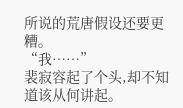所说的荒唐假设还要更糟。
“我……”
裴寂容起了个头,却不知道该从何讲起。